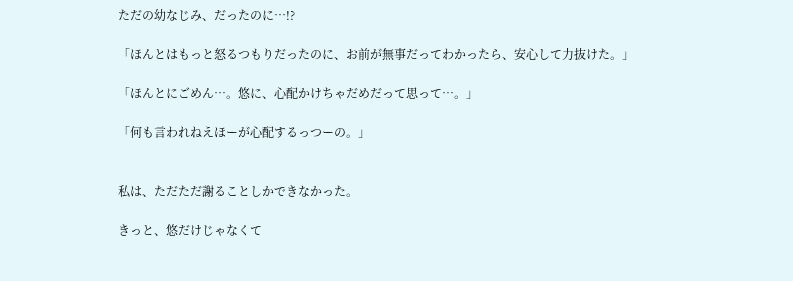ただの幼なじみ、だったのに…!?

「ほんとはもっと怒るつもりだったのに、お前が無事だってわかったら、安心して力抜けた。」

「ほんとにごめん…。悠に、心配かけちゃだめだって思って…。」

「何も言われねえほーが心配するっつーの。」


私は、ただただ謝ることしかできなかった。

きっと、悠だけじゃなくて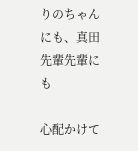りのちゃんにも、真田先輩先輩にも

心配かけて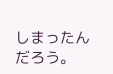しまったんだろう。